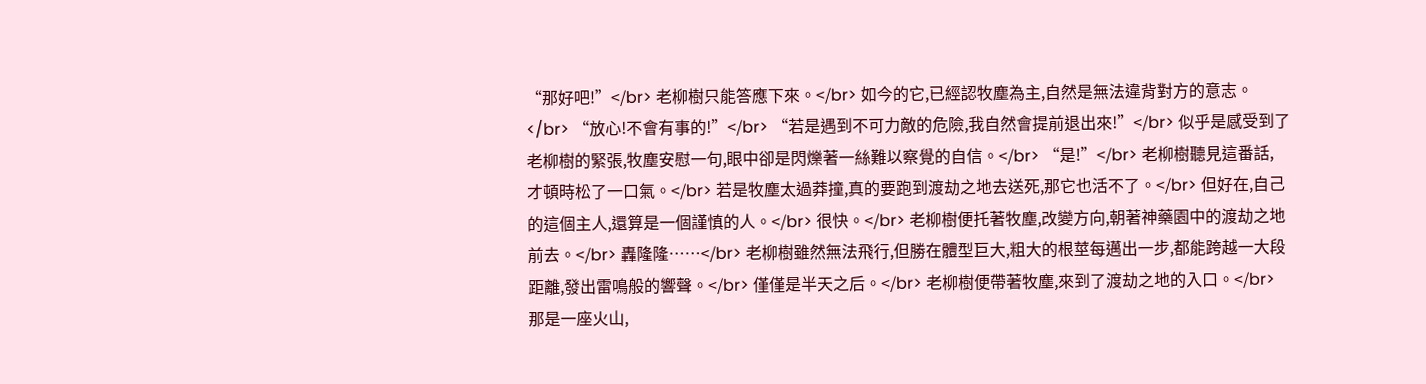“那好吧!”</br> 老柳樹只能答應下來。</br> 如今的它,已經認牧塵為主,自然是無法違背對方的意志。</br> “放心!不會有事的!”</br> “若是遇到不可力敵的危險,我自然會提前退出來!”</br> 似乎是感受到了老柳樹的緊張,牧塵安慰一句,眼中卻是閃爍著一絲難以察覺的自信。</br> “是!”</br> 老柳樹聽見這番話,才頓時松了一口氣。</br> 若是牧塵太過莽撞,真的要跑到渡劫之地去送死,那它也活不了。</br> 但好在,自己的這個主人,還算是一個謹慎的人。</br> 很快。</br> 老柳樹便托著牧塵,改變方向,朝著神藥園中的渡劫之地前去。</br> 轟隆隆……</br> 老柳樹雖然無法飛行,但勝在體型巨大,粗大的根莖每邁出一步,都能跨越一大段距離,發出雷鳴般的響聲。</br> 僅僅是半天之后。</br> 老柳樹便帶著牧塵,來到了渡劫之地的入口。</br> 那是一座火山,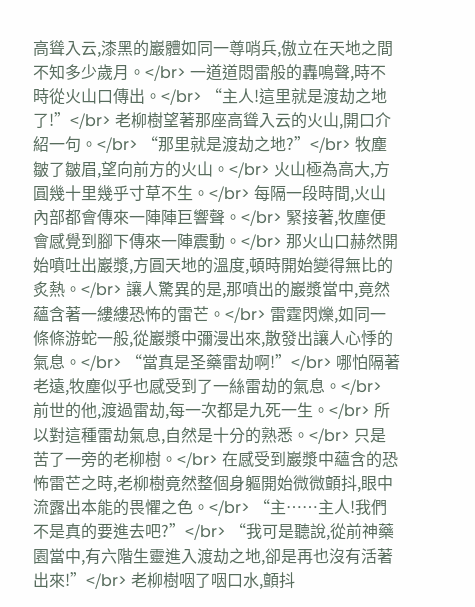高聳入云,漆黑的巖體如同一尊哨兵,傲立在天地之間不知多少歲月。</br> 一道道悶雷般的轟鳴聲,時不時從火山口傳出。</br> “主人!這里就是渡劫之地了!”</br> 老柳樹望著那座高聳入云的火山,開口介紹一句。</br> “那里就是渡劫之地?”</br> 牧塵皺了皺眉,望向前方的火山。</br> 火山極為高大,方圓幾十里幾乎寸草不生。</br> 每隔一段時間,火山內部都會傳來一陣陣巨響聲。</br> 緊接著,牧塵便會感覺到腳下傳來一陣震動。</br> 那火山口赫然開始噴吐出巖漿,方圓天地的溫度,頓時開始變得無比的炙熱。</br> 讓人驚異的是,那噴出的巖漿當中,竟然蘊含著一縷縷恐怖的雷芒。</br> 雷霆閃爍,如同一條條游蛇一般,從巖漿中彌漫出來,散發出讓人心悸的氣息。</br> “當真是圣藥雷劫啊!”</br> 哪怕隔著老遠,牧塵似乎也感受到了一絲雷劫的氣息。</br> 前世的他,渡過雷劫,每一次都是九死一生。</br> 所以對這種雷劫氣息,自然是十分的熟悉。</br> 只是苦了一旁的老柳樹。</br> 在感受到巖漿中蘊含的恐怖雷芒之時,老柳樹竟然整個身軀開始微微顫抖,眼中流露出本能的畏懼之色。</br> “主……主人!我們不是真的要進去吧?”</br> “我可是聽說,從前神藥園當中,有六階生靈進入渡劫之地,卻是再也沒有活著出來!”</br> 老柳樹咽了咽口水,顫抖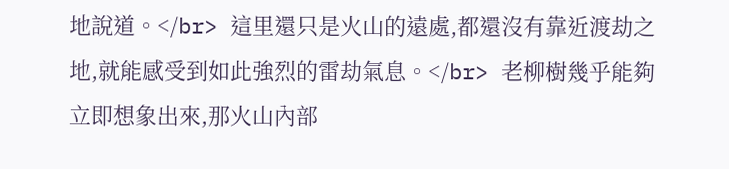地說道。</br> 這里還只是火山的遠處,都還沒有靠近渡劫之地,就能感受到如此強烈的雷劫氣息。</br> 老柳樹幾乎能夠立即想象出來,那火山內部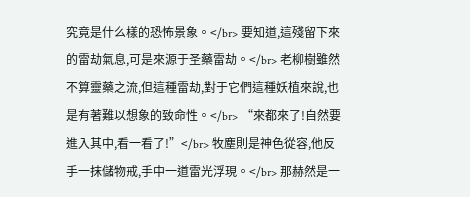究竟是什么樣的恐怖景象。</br> 要知道,這殘留下來的雷劫氣息,可是來源于圣藥雷劫。</br> 老柳樹雖然不算靈藥之流,但這種雷劫,對于它們這種妖植來說,也是有著難以想象的致命性。</br> “來都來了!自然要進入其中,看一看了!”</br> 牧塵則是神色從容,他反手一抹儲物戒,手中一道雷光浮現。</br> 那赫然是一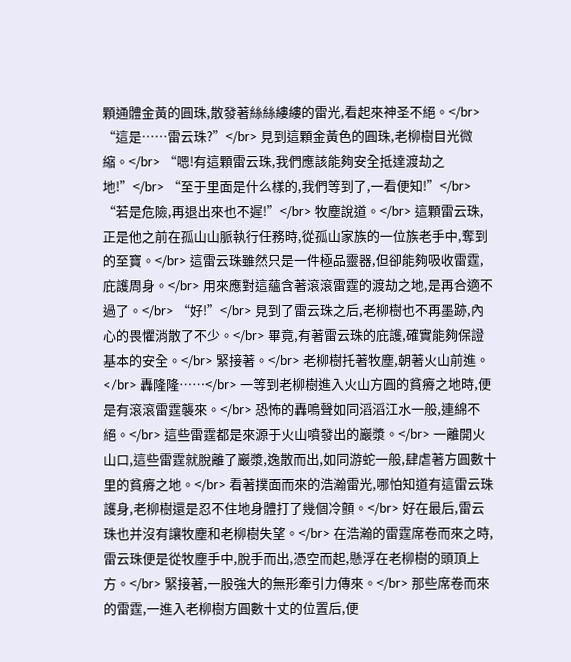顆通體金黃的圓珠,散發著絲絲縷縷的雷光,看起來神圣不絕。</br> “這是……雷云珠?”</br> 見到這顆金黃色的圓珠,老柳樹目光微縮。</br> “嗯!有這顆雷云珠,我們應該能夠安全抵達渡劫之地!”</br> “至于里面是什么樣的,我們等到了,一看便知!”</br> “若是危險,再退出來也不遲!”</br> 牧塵說道。</br> 這顆雷云珠,正是他之前在孤山山脈執行任務時,從孤山家族的一位族老手中,奪到的至寶。</br> 這雷云珠雖然只是一件極品靈器,但卻能夠吸收雷霆,庇護周身。</br> 用來應對這蘊含著滾滾雷霆的渡劫之地,是再合適不過了。</br> “好!”</br> 見到了雷云珠之后,老柳樹也不再墨跡,內心的畏懼消散了不少。</br> 畢竟,有著雷云珠的庇護,確實能夠保證基本的安全。</br> 緊接著。</br> 老柳樹托著牧塵,朝著火山前進。</br> 轟隆隆……</br> 一等到老柳樹進入火山方圓的貧瘠之地時,便是有滾滾雷霆襲來。</br> 恐怖的轟鳴聲如同滔滔江水一般,連綿不絕。</br> 這些雷霆都是來源于火山噴發出的巖漿。</br> 一離開火山口,這些雷霆就脫離了巖漿,逸散而出,如同游蛇一般,肆虐著方圓數十里的貧瘠之地。</br> 看著撲面而來的浩瀚雷光,哪怕知道有這雷云珠護身,老柳樹還是忍不住地身體打了幾個冷顫。</br> 好在最后,雷云珠也并沒有讓牧塵和老柳樹失望。</br> 在浩瀚的雷霆席卷而來之時,雷云珠便是從牧塵手中,脫手而出,憑空而起,懸浮在老柳樹的頭頂上方。</br> 緊接著,一股強大的無形牽引力傳來。</br> 那些席卷而來的雷霆,一進入老柳樹方圓數十丈的位置后,便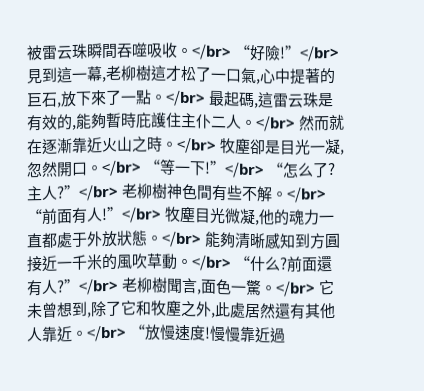被雷云珠瞬間吞噬吸收。</br> “好險!”</br> 見到這一幕,老柳樹這才松了一口氣,心中提著的巨石,放下來了一點。</br> 最起碼,這雷云珠是有效的,能夠暫時庇護住主仆二人。</br> 然而就在逐漸靠近火山之時。</br> 牧塵卻是目光一凝,忽然開口。</br> “等一下!”</br> “怎么了?主人?”</br> 老柳樹神色間有些不解。</br> “前面有人!”</br> 牧塵目光微凝,他的魂力一直都處于外放狀態。</br> 能夠清晰感知到方圓接近一千米的風吹草動。</br> “什么?前面還有人?”</br> 老柳樹聞言,面色一驚。</br> 它未曾想到,除了它和牧塵之外,此處居然還有其他人靠近。</br> “放慢速度!慢慢靠近過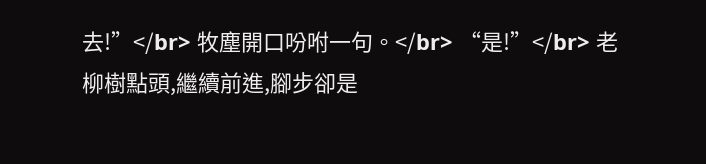去!”</br> 牧塵開口吩咐一句。</br> “是!”</br> 老柳樹點頭,繼續前進,腳步卻是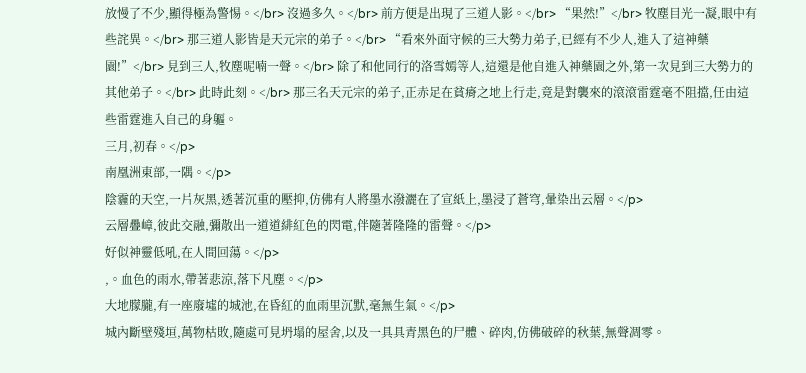放慢了不少,顯得極為警惕。</br> 沒過多久。</br> 前方便是出現了三道人影。</br> “果然!”</br> 牧塵目光一凝,眼中有些詫異。</br> 那三道人影皆是天元宗的弟子。</br> “看來外面守候的三大勢力弟子,已經有不少人,進入了這神藥園!”</br> 見到三人,牧塵呢喃一聲。</br> 除了和他同行的洛雪嫣等人,這還是他自進入神藥園之外,第一次見到三大勢力的其他弟子。</br> 此時此刻。</br> 那三名天元宗的弟子,正赤足在貧瘠之地上行走,竟是對襲來的滾滾雷霆毫不阻擋,任由這些雷霆進入自己的身軀。
三月,初春。</p>
南凰洲東部,一隅。</p>
陰霾的天空,一片灰黑,透著沉重的壓抑,仿佛有人將墨水潑灑在了宣紙上,墨浸了蒼穹,暈染出云層。</p>
云層疊嶂,彼此交融,彌散出一道道緋紅色的閃電,伴隨著隆隆的雷聲。</p>
好似神靈低吼,在人間回蕩。</p>
,。血色的雨水,帶著悲涼,落下凡塵。</p>
大地朦朧,有一座廢墟的城池,在昏紅的血雨里沉默,毫無生氣。</p>
城內斷壁殘垣,萬物枯敗,隨處可見坍塌的屋舍,以及一具具青黑色的尸體、碎肉,仿佛破碎的秋葉,無聲凋零。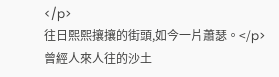</p>
往日熙熙攘攘的街頭,如今一片蕭瑟。</p>
曾經人來人往的沙土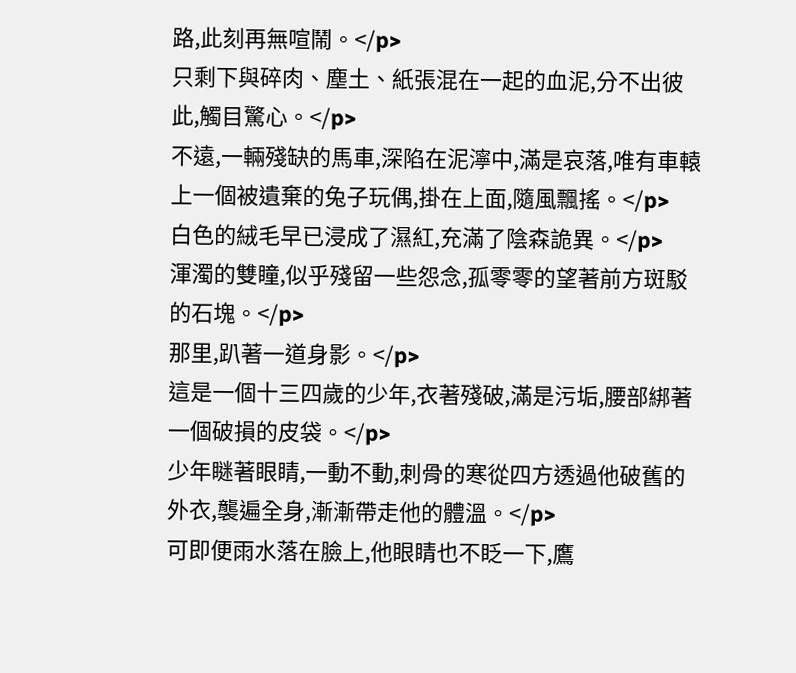路,此刻再無喧鬧。</p>
只剩下與碎肉、塵土、紙張混在一起的血泥,分不出彼此,觸目驚心。</p>
不遠,一輛殘缺的馬車,深陷在泥濘中,滿是哀落,唯有車轅上一個被遺棄的兔子玩偶,掛在上面,隨風飄搖。</p>
白色的絨毛早已浸成了濕紅,充滿了陰森詭異。</p>
渾濁的雙瞳,似乎殘留一些怨念,孤零零的望著前方斑駁的石塊。</p>
那里,趴著一道身影。</p>
這是一個十三四歲的少年,衣著殘破,滿是污垢,腰部綁著一個破損的皮袋。</p>
少年瞇著眼睛,一動不動,刺骨的寒從四方透過他破舊的外衣,襲遍全身,漸漸帶走他的體溫。</p>
可即便雨水落在臉上,他眼睛也不眨一下,鷹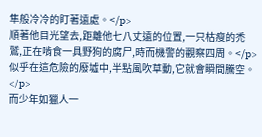隼般冷冷的盯著遠處。</p>
順著他目光望去,距離他七八丈遠的位置,一只枯瘦的禿鷲,正在啃食一具野狗的腐尸,時而機警的觀察四周。</p>
似乎在這危險的廢墟中,半點風吹草動,它就會瞬間騰空。</p>
而少年如獵人一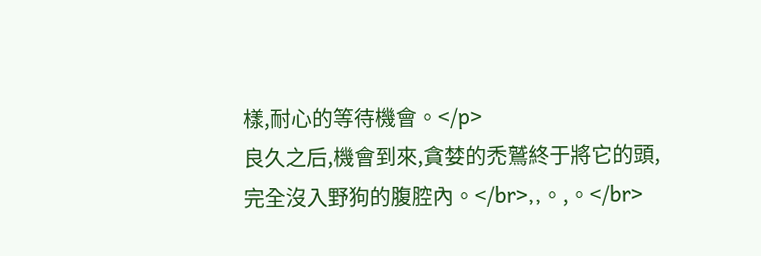樣,耐心的等待機會。</p>
良久之后,機會到來,貪婪的禿鷲終于將它的頭,完全沒入野狗的腹腔內。</br>,,。,。</br>